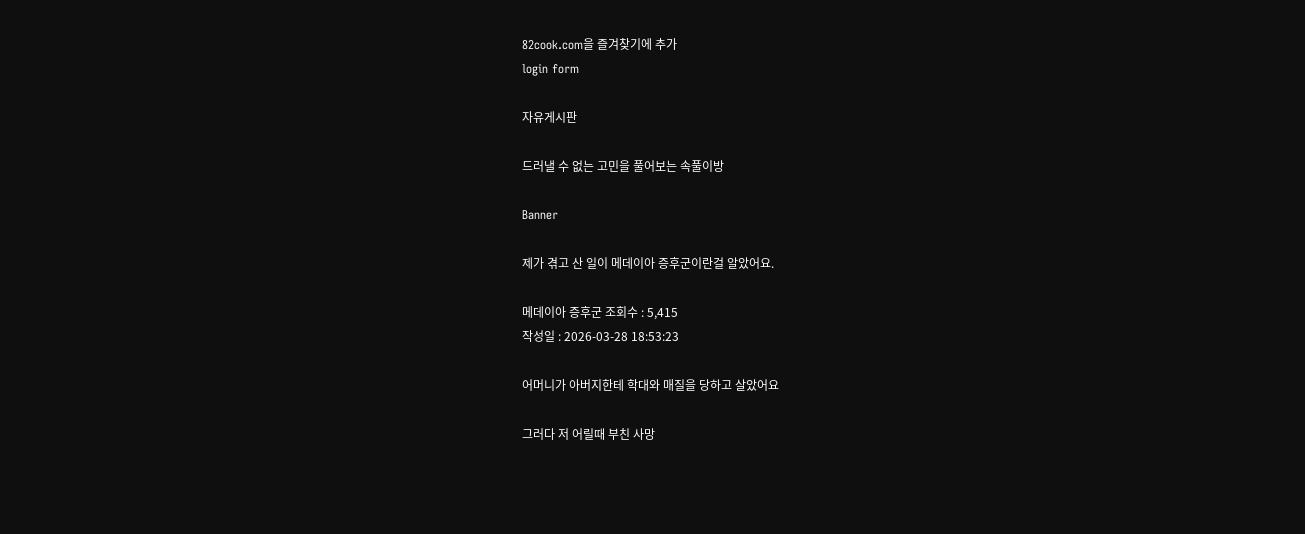82cook.com을 즐겨찾기에 추가
login form

자유게시판

드러낼 수 없는 고민을 풀어보는 속풀이방

Banner

제가 겪고 산 일이 메데이아 증후군이란걸 알았어요.

메데이아 증후군 조회수 : 5,415
작성일 : 2026-03-28 18:53:23

어머니가 아버지한테 학대와 매질을 당하고 살았어요

그러다 저 어릴때 부친 사망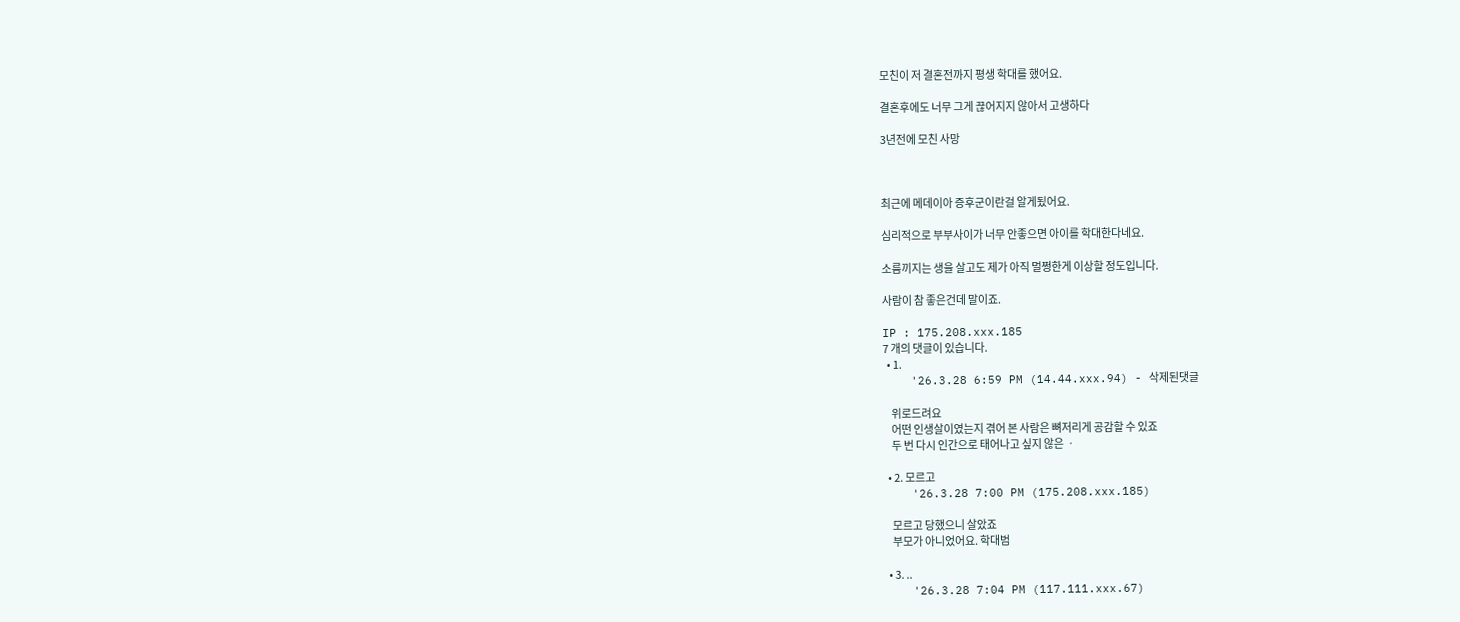모친이 저 결혼전까지 평생 학대를 했어요.

결혼후에도 너무 그게 끊어지지 않아서 고생하다

3년전에 모친 사망



최근에 메데이아 증후군이란걸 알게됬어요.

심리적으로 부부사이가 너무 안좋으면 아이를 학대한다네요.

소름끼지는 생을 살고도 제가 아직 멀쩡한게 이상할 정도입니다.

사람이 참 좋은건데 말이죠.

IP : 175.208.xxx.185
7 개의 댓글이 있습니다.
  • 1.
    '26.3.28 6:59 PM (14.44.xxx.94) - 삭제된댓글

    위로드려요
    어떤 인생살이였는지 겪어 본 사람은 뼈저리게 공감할 수 있죠
    두 번 다시 인간으로 태어나고 싶지 않은 ㆍ

  • 2. 모르고
    '26.3.28 7:00 PM (175.208.xxx.185)

    모르고 당했으니 살았죠
    부모가 아니었어요. 학대범

  • 3. ..
    '26.3.28 7:04 PM (117.111.xxx.67)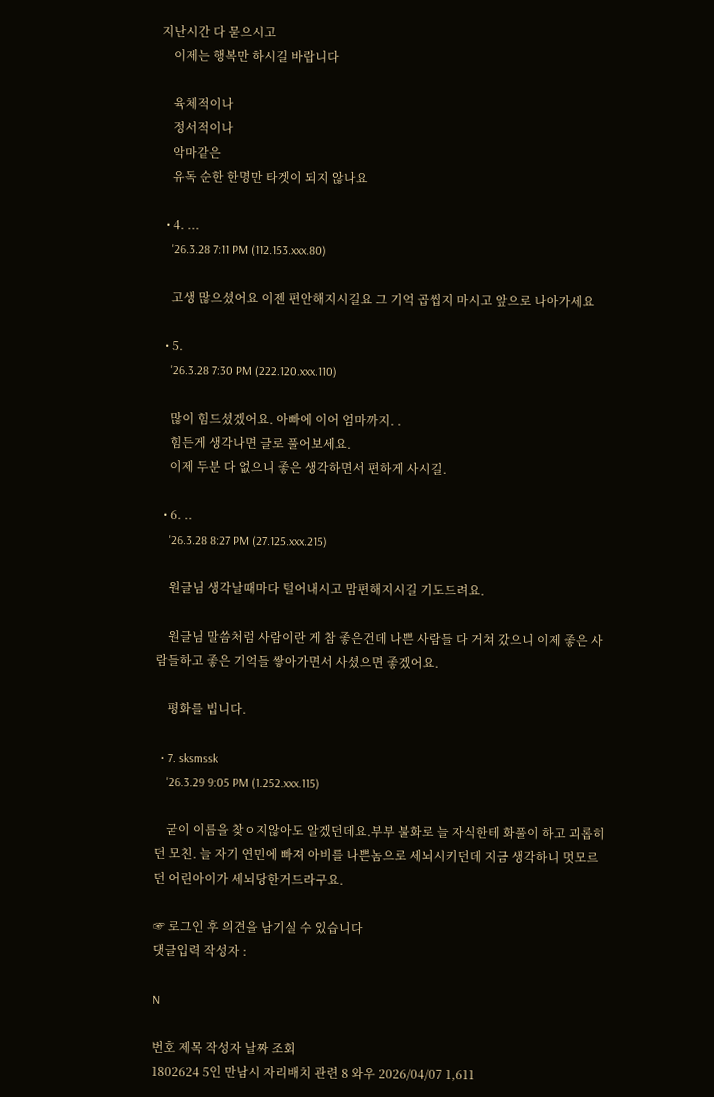지난시간 다 묻으시고
    이제는 행복만 하시길 바랍니다

    육체적이나
    정서적이나
    악마같은
    유독 순한 한명만 타겟이 되지 않나요

  • 4. ...
    '26.3.28 7:11 PM (112.153.xxx.80)

    고생 많으셨어요 이젠 편안해지시길요 그 기억 곱씹지 마시고 앞으로 나아가세요

  • 5.
    '26.3.28 7:30 PM (222.120.xxx.110)

    많이 힘드셨겠어요. 아빠에 이어 엄마까지. .
    힘든게 생각나면 글로 풀어보세요.
    이제 두분 다 없으니 좋은 생각하면서 편하게 사시길.

  • 6. ..
    '26.3.28 8:27 PM (27.125.xxx.215)

    원글님 생각날때마다 털어내시고 맘편해지시길 기도드려요.

    원글님 말씀처럼 사람이란 게 참 좋은건데 나쁜 사람들 다 거쳐 갔으니 이제 좋은 사람들하고 좋은 기억들 쌓아가면서 사셨으면 좋겠어요.

    평화를 빕니다.

  • 7. sksmssk
    '26.3.29 9:05 PM (1.252.xxx.115)

    굳이 이름을 찾ㅇ지않아도 알겠던데요.부부 불화로 늘 자식한테 화풀이 하고 괴롭히던 모친. 늘 자기 연민에 빠져 아비를 나쁜놈으로 세뇌시키던데 지금 생각하니 멋모르던 어린아이가 세뇌당한거드라구요.

☞ 로그인 후 의견을 남기실 수 있습니다
댓글입력 작성자 :

N

번호 제목 작성자 날짜 조회
1802624 5인 만남시 자리배치 관련 8 와우 2026/04/07 1,611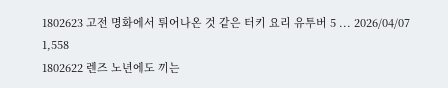1802623 고전 명화에서 튀어나온 것 같은 터키 요리 유투버 5 ... 2026/04/07 1,558
1802622 렌즈 노년에도 끼는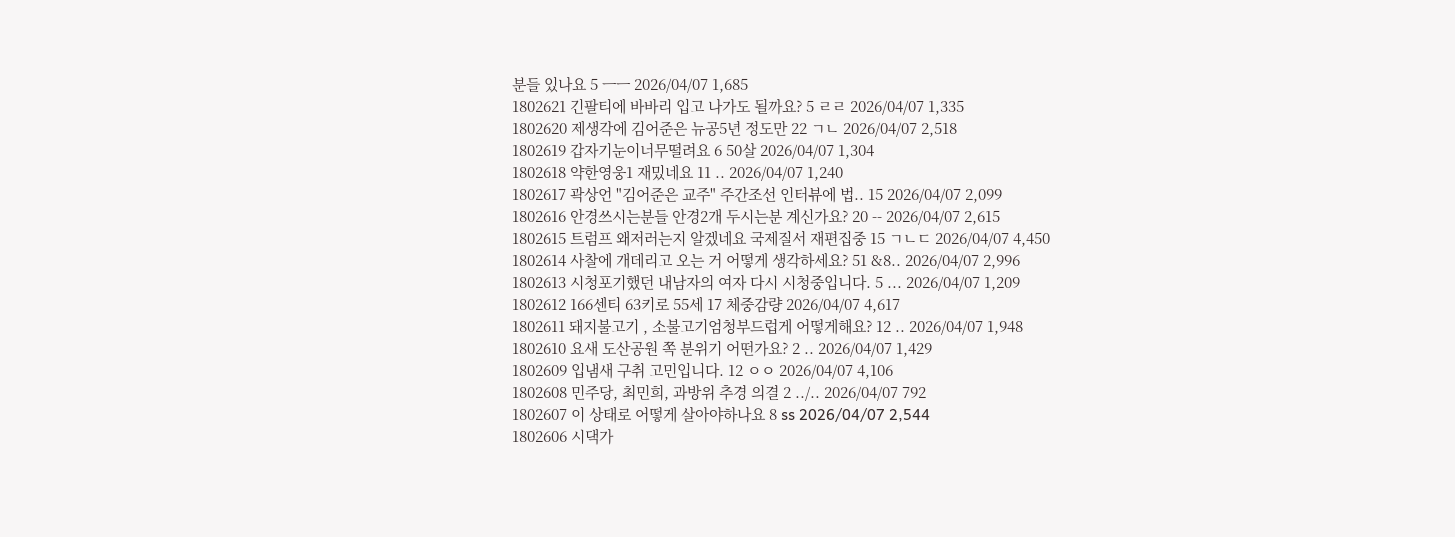분들 있나요 5 ㅡㅡ 2026/04/07 1,685
1802621 긴팔티에 바바리 입고 나가도 될까요? 5 ㄹㄹ 2026/04/07 1,335
1802620 제생각에 김어준은 뉴공5년 정도만 22 ㄱㄴ 2026/04/07 2,518
1802619 갑자기눈이너무떨려요 6 50살 2026/04/07 1,304
1802618 약한영웅1 재밌네요 11 .. 2026/04/07 1,240
1802617 곽상언 "김어준은 교주" 주간조선 인터뷰에 법.. 15 2026/04/07 2,099
1802616 안경쓰시는분들 안경2개 두시는분 계신가요? 20 -- 2026/04/07 2,615
1802615 트럼프 왜저러는지 알겠네요 국제질서 재편집중 15 ㄱㄴㄷ 2026/04/07 4,450
1802614 사찰에 개데리고 오는 거 어떻게 생각하세요? 51 &8.. 2026/04/07 2,996
1802613 시청포기했던 내남자의 여자 다시 시청중입니다. 5 ... 2026/04/07 1,209
1802612 166센티 63키로 55세 17 체중감량 2026/04/07 4,617
1802611 돼지불고기 , 소불고기엄청부드럽게 어떻게해요? 12 .. 2026/04/07 1,948
1802610 요새 도산공원 쪽 분위기 어떤가요? 2 .. 2026/04/07 1,429
1802609 입냄새 구취 고민입니다. 12 ㅇㅇ 2026/04/07 4,106
1802608 민주당, 최민희, 과방위 추경 의결 2 ../.. 2026/04/07 792
1802607 이 상태로 어떻게 살아야하나요 8 ss 2026/04/07 2,544
1802606 시댁가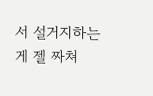서 설거지하는게 젤 짜쳐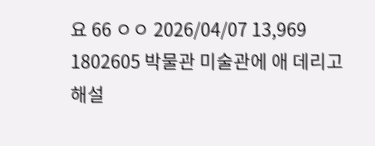요 66 ㅇㅇ 2026/04/07 13,969
1802605 박물관 미술관에 애 데리고 해설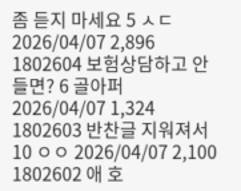좀 듣지 마세요 5 ㅅㄷ 2026/04/07 2,896
1802604 보험상담하고 안들면? 6 골아퍼 2026/04/07 1,324
1802603 반찬글 지워져서 10 ㅇㅇ 2026/04/07 2,100
1802602 애 호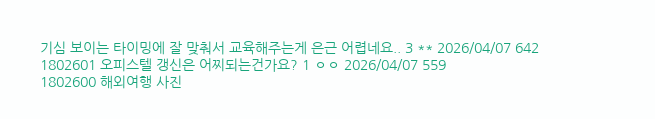기심 보이는 타이밍에 잘 맞춰서 교육해주는게 은근 어렵네요.. 3 ** 2026/04/07 642
1802601 오피스텔 갱신은 어찌되는건가요? 1 ㅇㅇ 2026/04/07 559
1802600 해외여행 사진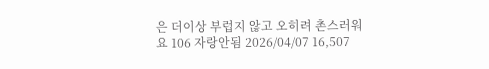은 더이상 부럽지 않고 오히려 촌스러워요 106 자랑안됨 2026/04/07 16,507